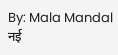By: Mala Mandal
नई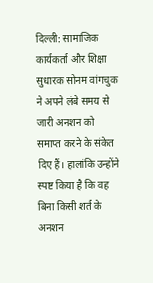दिल्ली: सामाजिक कार्यकर्ता और शिक्षा सुधारक सोनम वांगचुक ने अपने लंबे समय से जारी अनशन को समाप्त करने के संकेत दिए हैं। हालांकि उन्होंने स्पष्ट किया है कि वह बिना किसी शर्त के अनशन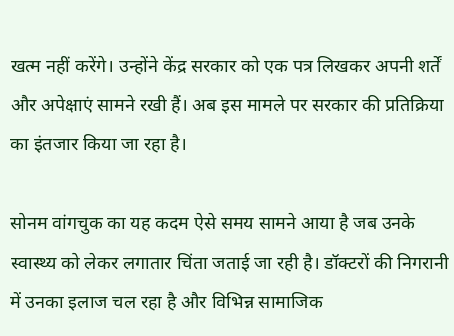खत्म नहीं करेंगे। उन्होंने केंद्र सरकार को एक पत्र लिखकर अपनी शर्तें और अपेक्षाएं सामने रखी हैं। अब इस मामले पर सरकार की प्रतिक्रिया का इंतजार किया जा रहा है।

सोनम वांगचुक का यह कदम ऐसे समय सामने आया है जब उनके स्वास्थ्य को लेकर लगातार चिंता जताई जा रही है। डॉक्टरों की निगरानी में उनका इलाज चल रहा है और विभिन्न सामाजिक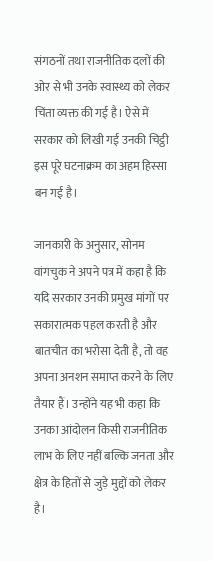संगठनों तथा राजनीतिक दलों की ओर से भी उनके स्वास्थ्य को लेकर चिंता व्यक्त की गई है। ऐसे में सरकार को लिखी गई उनकी चिट्ठी इस पूरे घटनाक्रम का अहम हिस्सा बन गई है।

जानकारी के अनुसार, सोनम वांगचुक ने अपने पत्र में कहा है कि यदि सरकार उनकी प्रमुख मांगों पर सकारात्मक पहल करती है और बातचीत का भरोसा देती है, तो वह अपना अनशन समाप्त करने के लिए तैयार हैं। उन्होंने यह भी कहा कि उनका आंदोलन किसी राजनीतिक लाभ के लिए नहीं बल्कि जनता और क्षेत्र के हितों से जुड़े मुद्दों को लेकर है।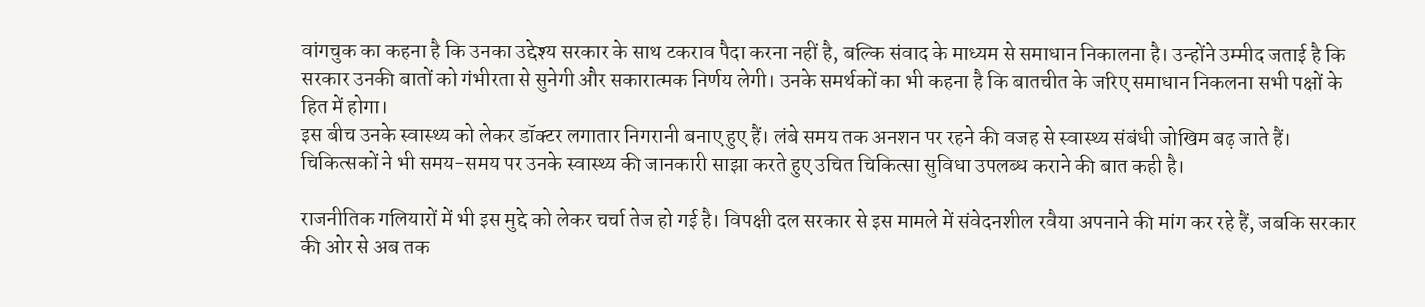वांगचुक का कहना है कि उनका उद्देश्य सरकार के साथ टकराव पैदा करना नहीं है, बल्कि संवाद के माध्यम से समाधान निकालना है। उन्होंने उम्मीद जताई है कि सरकार उनकी बातों को गंभीरता से सुनेगी और सकारात्मक निर्णय लेगी। उनके समर्थकों का भी कहना है कि बातचीत के जरिए समाधान निकलना सभी पक्षों के हित में होगा।
इस बीच उनके स्वास्थ्य को लेकर डॉक्टर लगातार निगरानी बनाए हुए हैं। लंबे समय तक अनशन पर रहने की वजह से स्वास्थ्य संबंधी जोखिम बढ़ जाते हैं। चिकित्सकों ने भी समय-समय पर उनके स्वास्थ्य की जानकारी साझा करते हुए उचित चिकित्सा सुविधा उपलब्ध कराने की बात कही है।

राजनीतिक गलियारों में भी इस मुद्दे को लेकर चर्चा तेज हो गई है। विपक्षी दल सरकार से इस मामले में संवेदनशील रवैया अपनाने की मांग कर रहे हैं, जबकि सरकार की ओर से अब तक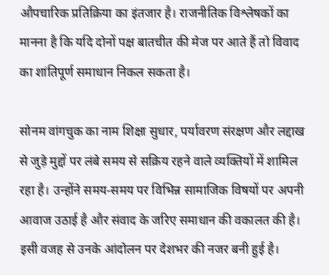औपचारिक प्रतिक्रिया का इंतजार है। राजनीतिक विश्लेषकों का मानना है कि यदि दोनों पक्ष बातचीत की मेज पर आते हैं तो विवाद का शांतिपूर्ण समाधान निकल सकता है।

सोनम वांगचुक का नाम शिक्षा सुधार, पर्यावरण संरक्षण और लद्दाख से जुड़े मुद्दों पर लंबे समय से सक्रिय रहने वाले व्यक्तियों में शामिल रहा है। उन्होंने समय-समय पर विभिन्न सामाजिक विषयों पर अपनी आवाज उठाई है और संवाद के जरिए समाधान की वकालत की है। इसी वजह से उनके आंदोलन पर देशभर की नजर बनी हुई है।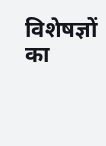विशेषज्ञों का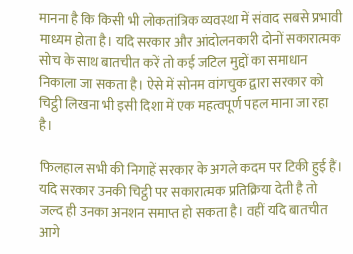मानना है कि किसी भी लोकतांत्रिक व्यवस्था में संवाद सबसे प्रभावी माध्यम होता है। यदि सरकार और आंदोलनकारी दोनों सकारात्मक सोच के साथ बातचीत करें तो कई जटिल मुद्दों का समाधान निकाला जा सकता है। ऐसे में सोनम वांगचुक द्वारा सरकार को चिट्ठी लिखना भी इसी दिशा में एक महत्वपूर्ण पहल माना जा रहा है।

फिलहाल सभी की निगाहें सरकार के अगले कदम पर टिकी हुई हैं। यदि सरकार उनकी चिट्ठी पर सकारात्मक प्रतिक्रिया देती है तो जल्द ही उनका अनशन समाप्त हो सकता है। वहीं यदि बातचीत आगे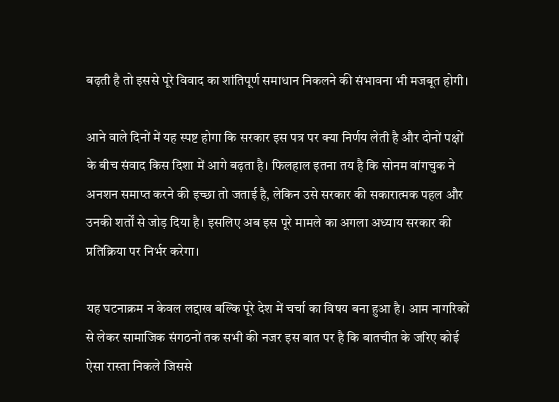बढ़ती है तो इससे पूरे विवाद का शांतिपूर्ण समाधान निकलने की संभावना भी मजबूत होगी।

आने वाले दिनों में यह स्पष्ट होगा कि सरकार इस पत्र पर क्या निर्णय लेती है और दोनों पक्षों के बीच संवाद किस दिशा में आगे बढ़ता है। फिलहाल इतना तय है कि सोनम वांगचुक ने अनशन समाप्त करने की इच्छा तो जताई है, लेकिन उसे सरकार की सकारात्मक पहल और उनकी शर्तों से जोड़ दिया है। इसलिए अब इस पूरे मामले का अगला अध्याय सरकार की प्रतिक्रिया पर निर्भर करेगा।

यह घटनाक्रम न केवल लद्दाख बल्कि पूरे देश में चर्चा का विषय बना हुआ है। आम नागरिकों से लेकर सामाजिक संगठनों तक सभी की नजर इस बात पर है कि बातचीत के जरिए कोई ऐसा रास्ता निकले जिससे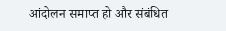आंदोलन समाप्त हो और संबंधित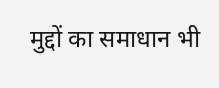मुद्दों का समाधान भी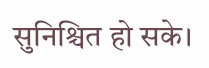सुनिश्चित हो सके।